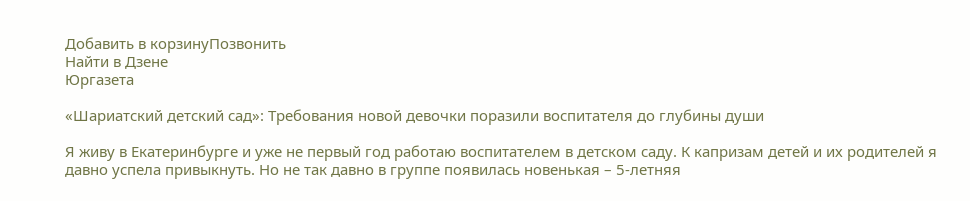Добавить в корзинуПозвонить
Найти в Дзене
Юргазета

«Шариатский детский сад»: Требования новой девочки поразили воспитателя до глубины души

Я живу в Екатеринбурге и уже не первый год работаю воспитателем в детском саду. К капризам детей и их родителей я давно успела привыкнуть. Но не так давно в группе появилась новенькая – 5-летняя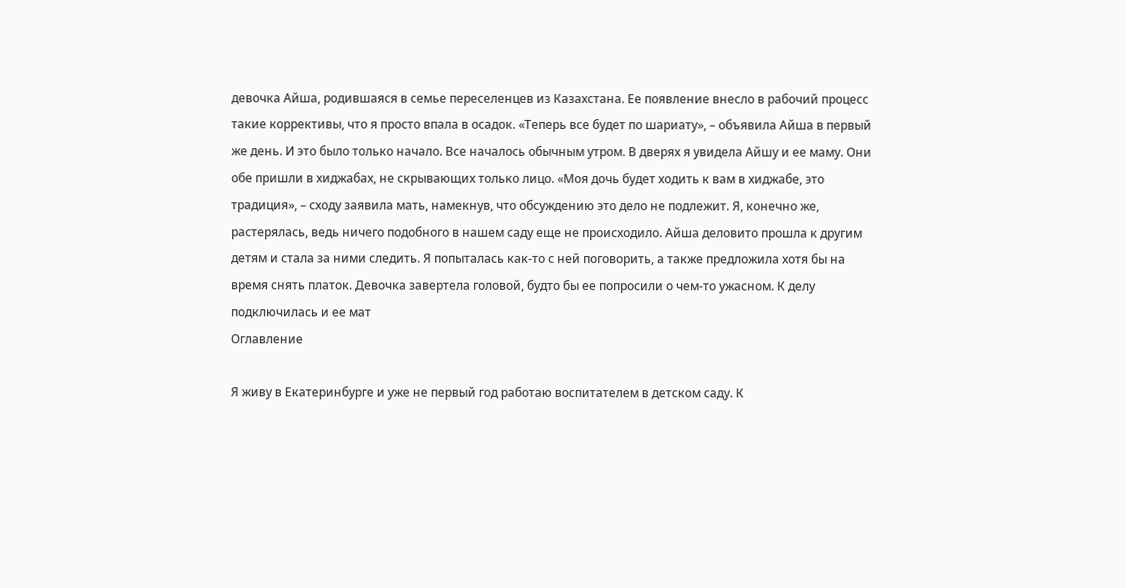девочка Айша, родившаяся в семье переселенцев из Казахстана. Ее появление внесло в рабочий процесс такие коррективы, что я просто впала в осадок. «Теперь все будет по шариату», – объявила Айша в первый же день. И это было только начало. Все началось обычным утром. В дверях я увидела Айшу и ее маму. Они обе пришли в хиджабах, не скрывающих только лицо. «Моя дочь будет ходить к вам в хиджабе, это традиция», – сходу заявила мать, намекнув, что обсуждению это дело не подлежит. Я, конечно же, растерялась, ведь ничего подобного в нашем саду еще не происходило. Айша деловито прошла к другим детям и стала за ними следить. Я попыталась как-то с ней поговорить, а также предложила хотя бы на время снять платок. Девочка завертела головой, будто бы ее попросили о чем-то ужасном. К делу подключилась и ее мат
Оглавление

Я живу в Екатеринбурге и уже не первый год работаю воспитателем в детском саду. К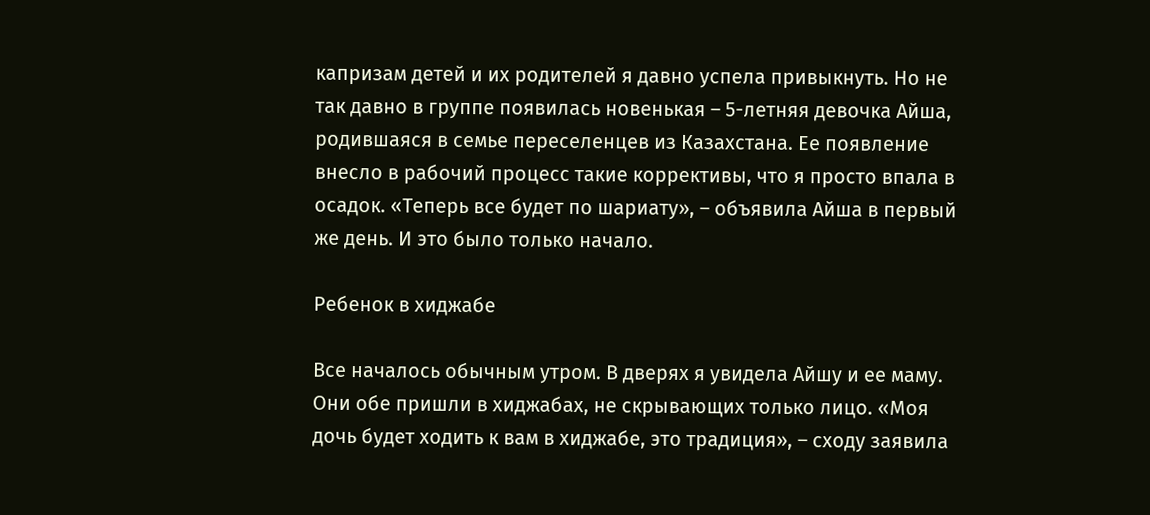капризам детей и их родителей я давно успела привыкнуть. Но не так давно в группе появилась новенькая – 5-летняя девочка Айша, родившаяся в семье переселенцев из Казахстана. Ее появление внесло в рабочий процесс такие коррективы, что я просто впала в осадок. «Теперь все будет по шариату», – объявила Айша в первый же день. И это было только начало.

Ребенок в хиджабе

Все началось обычным утром. В дверях я увидела Айшу и ее маму. Они обе пришли в хиджабах, не скрывающих только лицо. «Моя дочь будет ходить к вам в хиджабе, это традиция», – сходу заявила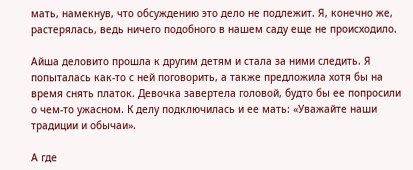мать, намекнув, что обсуждению это дело не подлежит. Я, конечно же, растерялась, ведь ничего подобного в нашем саду еще не происходило.

Айша деловито прошла к другим детям и стала за ними следить. Я попыталась как-то с ней поговорить, а также предложила хотя бы на время снять платок. Девочка завертела головой, будто бы ее попросили о чем-то ужасном. К делу подключилась и ее мать: «Уважайте наши традиции и обычаи».

А где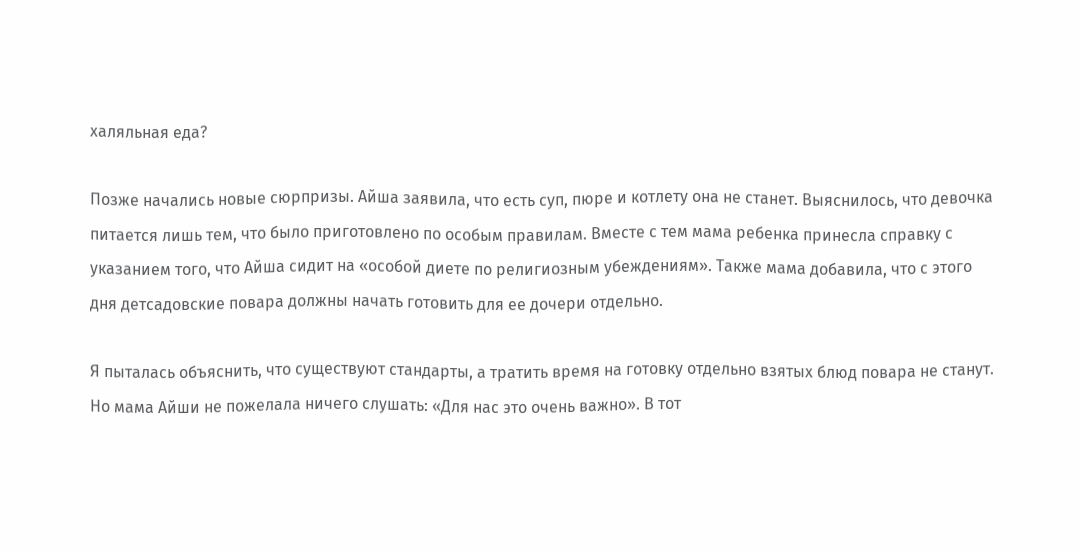халяльная еда?

Позже начались новые сюрпризы. Айша заявила, что есть суп, пюре и котлету она не станет. Выяснилось, что девочка питается лишь тем, что было приготовлено по особым правилам. Вместе с тем мама ребенка принесла справку с указанием того, что Айша сидит на «особой диете по религиозным убеждениям». Также мама добавила, что с этого дня детсадовские повара должны начать готовить для ее дочери отдельно.

Я пыталась объяснить, что существуют стандарты, а тратить время на готовку отдельно взятых блюд повара не станут. Но мама Айши не пожелала ничего слушать: «Для нас это очень важно». В тот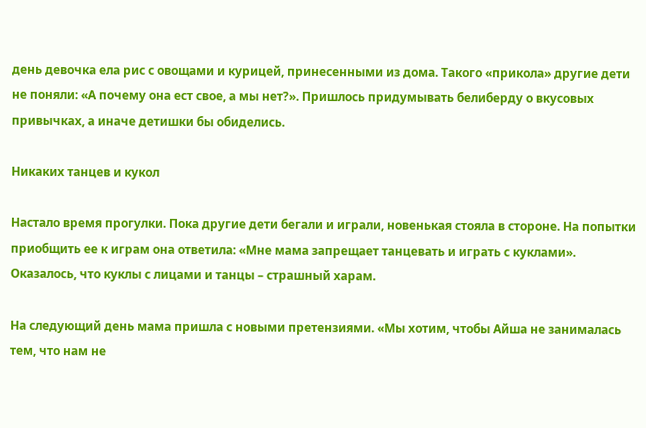день девочка ела рис с овощами и курицей, принесенными из дома. Такого «прикола» другие дети не поняли: «А почему она ест свое, а мы нет?». Пришлось придумывать белиберду о вкусовых привычках, а иначе детишки бы обиделись.

Никаких танцев и кукол

Настало время прогулки. Пока другие дети бегали и играли, новенькая стояла в стороне. На попытки приобщить ее к играм она ответила: «Мне мама запрещает танцевать и играть с куклами». Оказалось, что куклы с лицами и танцы – страшный харам.

На следующий день мама пришла с новыми претензиями. «Мы хотим, чтобы Айша не занималась тем, что нам не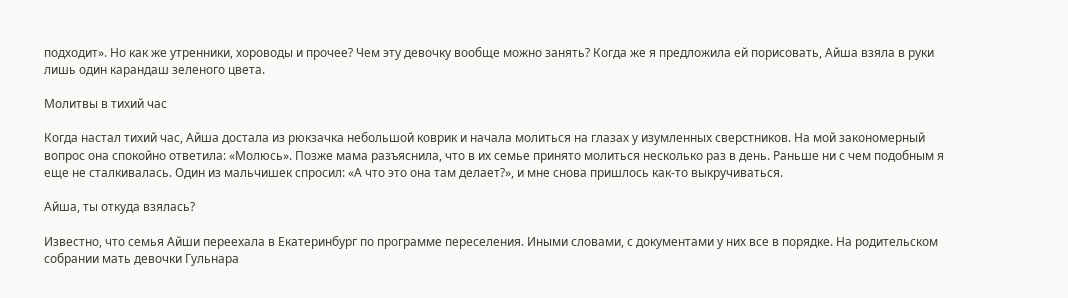подходит». Но как же утренники, хороводы и прочее? Чем эту девочку вообще можно занять? Когда же я предложила ей порисовать, Айша взяла в руки лишь один карандаш зеленого цвета.

Молитвы в тихий час

Когда настал тихий час, Айша достала из рюкзачка небольшой коврик и начала молиться на глазах у изумленных сверстников. На мой закономерный вопрос она спокойно ответила: «Молюсь». Позже мама разъяснила, что в их семье принято молиться несколько раз в день. Раньше ни с чем подобным я еще не сталкивалась. Один из мальчишек спросил: «А что это она там делает?», и мне снова пришлось как-то выкручиваться.

Айша, ты откуда взялась?

Известно, что семья Айши переехала в Екатеринбург по программе переселения. Иными словами, с документами у них все в порядке. На родительском собрании мать девочки Гульнара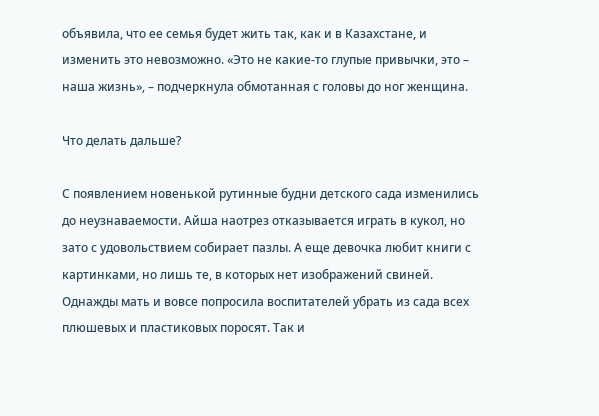объявила, что ее семья будет жить так, как и в Казахстане, и изменить это невозможно. «Это не какие-то глупые привычки, это – наша жизнь», – подчеркнула обмотанная с головы до ног женщина.

Что делать дальше?

С появлением новенькой рутинные будни детского сада изменились до неузнаваемости. Айша наотрез отказывается играть в кукол, но зато с удовольствием собирает пазлы. А еще девочка любит книги с картинками, но лишь те, в которых нет изображений свиней. Однажды мать и вовсе попросила воспитателей убрать из сада всех плюшевых и пластиковых поросят. Так и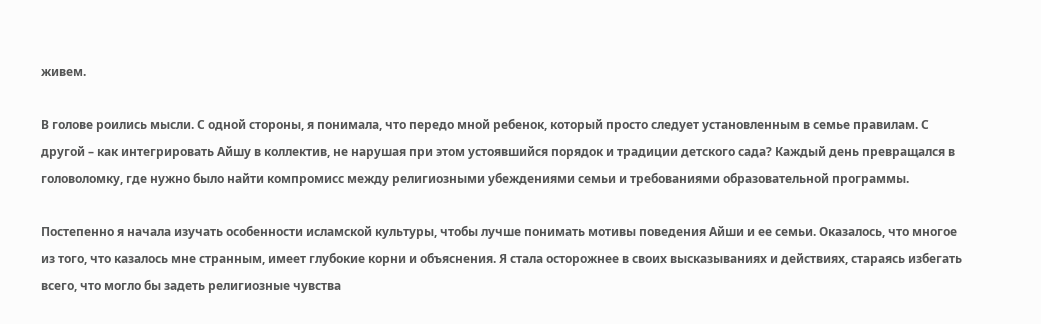живем.

В голове роились мысли. С одной стороны, я понимала, что передо мной ребенок, который просто следует установленным в семье правилам. С другой – как интегрировать Айшу в коллектив, не нарушая при этом устоявшийся порядок и традиции детского сада? Каждый день превращался в головоломку, где нужно было найти компромисс между религиозными убеждениями семьи и требованиями образовательной программы.

Постепенно я начала изучать особенности исламской культуры, чтобы лучше понимать мотивы поведения Айши и ее семьи. Оказалось, что многое из того, что казалось мне странным, имеет глубокие корни и объяснения. Я стала осторожнее в своих высказываниях и действиях, стараясь избегать всего, что могло бы задеть религиозные чувства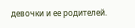девочки и ее родителей.